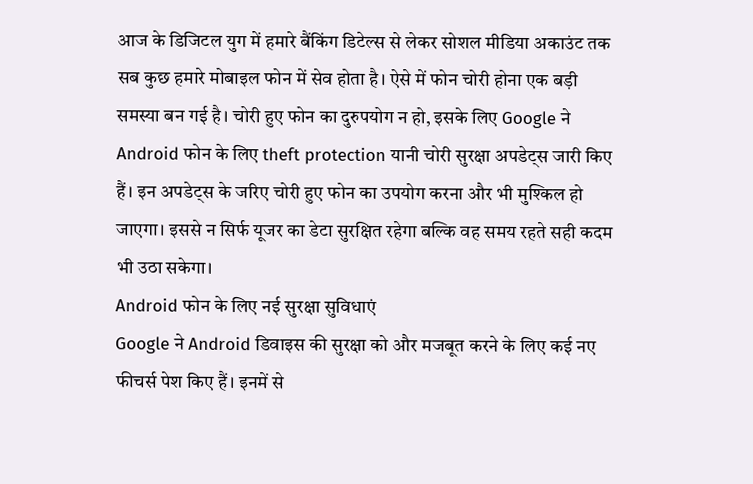आज के डिजिटल युग में हमारे बैंकिंग डिटेल्स से लेकर सोशल मीडिया अकाउंट तक सब कुछ हमारे मोबाइल फोन में सेव होता है। ऐसे में फोन चोरी होना एक बड़ी समस्या बन गई है। चोरी हुए फोन का दुरुपयोग न हो, इसके लिए Google ने Android फोन के लिए theft protection यानी चोरी सुरक्षा अपडेट्स जारी किए हैं। इन अपडेट्स के जरिए चोरी हुए फोन का उपयोग करना और भी मुश्किल हो जाएगा। इससे न सिर्फ यूजर का डेटा सुरक्षित रहेगा बल्कि वह समय रहते सही कदम भी उठा सकेगा।
Android फोन के लिए नई सुरक्षा सुविधाएं
Google ने Android डिवाइस की सुरक्षा को और मजबूत करने के लिए कई नए फीचर्स पेश किए हैं। इनमें से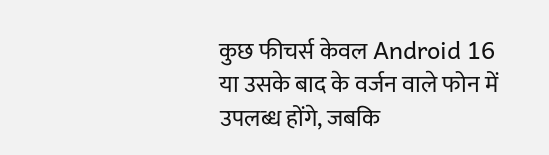कुछ फीचर्स केवल Android 16 या उसके बाद के वर्जन वाले फोन में उपलब्ध होंगे, जबकि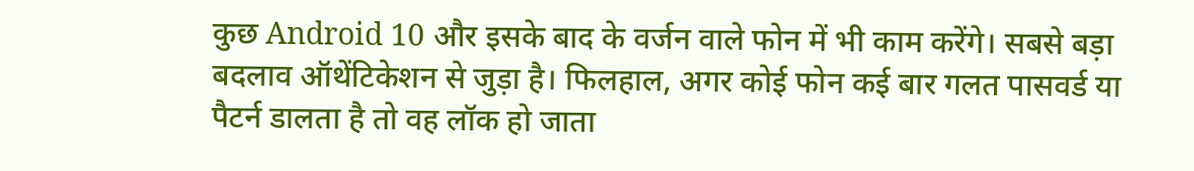कुछ Android 10 और इसके बाद के वर्जन वाले फोन में भी काम करेंगे। सबसे बड़ा बदलाव ऑथेंटिकेशन से जुड़ा है। फिलहाल, अगर कोई फोन कई बार गलत पासवर्ड या पैटर्न डालता है तो वह लॉक हो जाता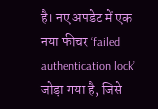है। नए अपडेट में एक नया फीचर ‘failed authentication lock’ जोड़ा गया है, जिसे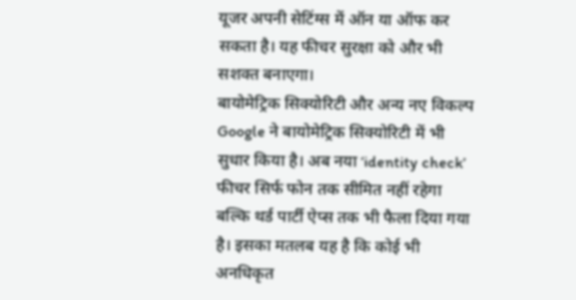यूजर अपनी सेटिंग्स में ऑन या ऑफ कर सकता है। यह फीचर सुरक्षा को और भी सशक्त बनाएगा।
बायोमेट्रिक सिक्योरिटी और अन्य नए विकल्प
Google ने बायोमेट्रिक सिक्योरिटी में भी सुधार किया है। अब नया ‘identity check’ फीचर सिर्फ फोन तक सीमित नहीं रहेगा बल्कि थर्ड पार्टी ऐप्स तक भी फैला दिया गया है। इसका मतलब यह है कि कोई भी अनधिकृत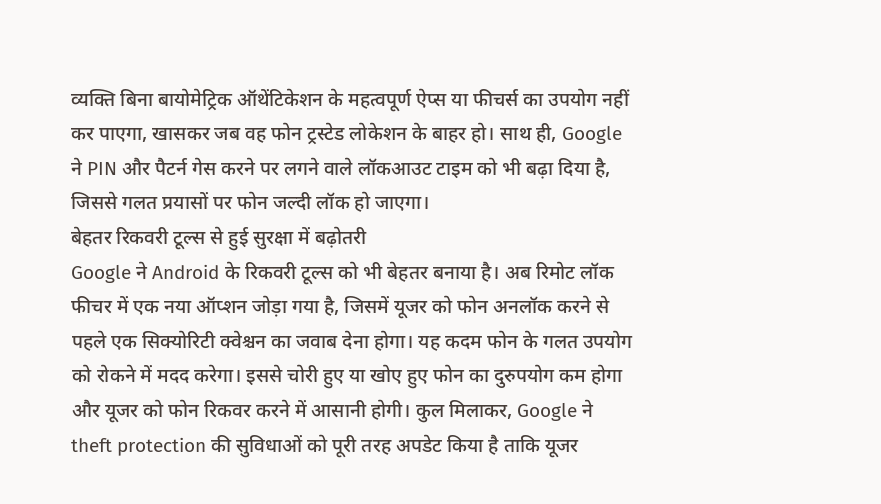व्यक्ति बिना बायोमेट्रिक ऑथेंटिकेशन के महत्वपूर्ण ऐप्स या फीचर्स का उपयोग नहीं कर पाएगा, खासकर जब वह फोन ट्रस्टेड लोकेशन के बाहर हो। साथ ही, Google ने PIN और पैटर्न गेस करने पर लगने वाले लॉकआउट टाइम को भी बढ़ा दिया है, जिससे गलत प्रयासों पर फोन जल्दी लॉक हो जाएगा।
बेहतर रिकवरी टूल्स से हुई सुरक्षा में बढ़ोतरी
Google ने Android के रिकवरी टूल्स को भी बेहतर बनाया है। अब रिमोट लॉक फीचर में एक नया ऑप्शन जोड़ा गया है, जिसमें यूजर को फोन अनलॉक करने से पहले एक सिक्योरिटी क्वेश्चन का जवाब देना होगा। यह कदम फोन के गलत उपयोग को रोकने में मदद करेगा। इससे चोरी हुए या खोए हुए फोन का दुरुपयोग कम होगा और यूजर को फोन रिकवर करने में आसानी होगी। कुल मिलाकर, Google ने theft protection की सुविधाओं को पूरी तरह अपडेट किया है ताकि यूजर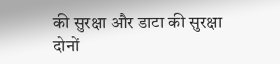की सुरक्षा और डाटा की सुरक्षा दोनों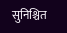सुनिश्चित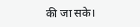की जा सके।